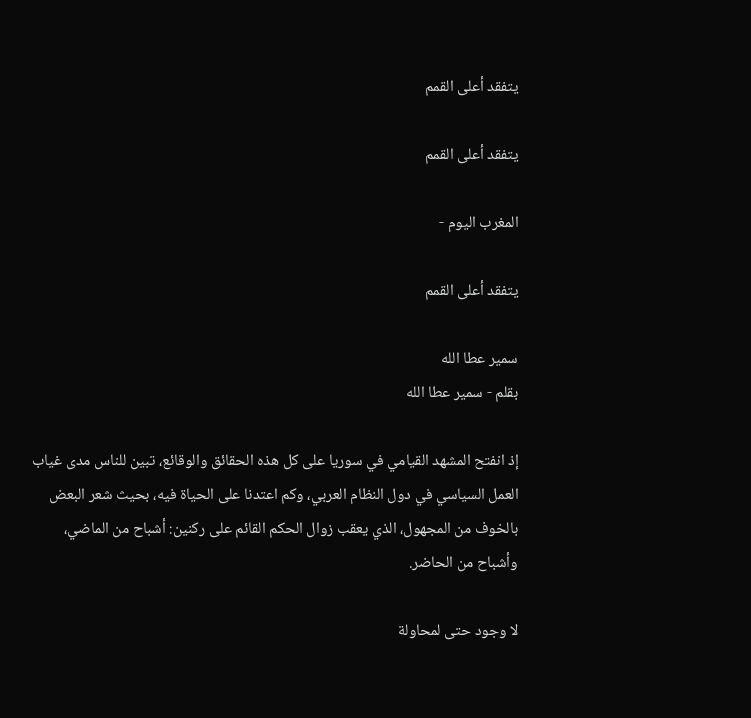يتفقد أعلى القمم

يتفقد أعلى القمم

المغرب اليوم -

يتفقد أعلى القمم

سمير عطا الله
بقلم - سمير عطا الله

إذ انفتح المشهد القيامي في سوريا على كل هذه الحقائق والوقائع، تبين للناس مدى غياب العمل السياسي في دول النظام العربي، وكم اعتدنا على الحياة فيه، بحيث شعر البعض بالخوف من المجهول، الذي يعقب زوال الحكم القائم على ركنين: أشباح من الماضي، وأشباح من الحاضر.

لا وجود حتى لمحاولة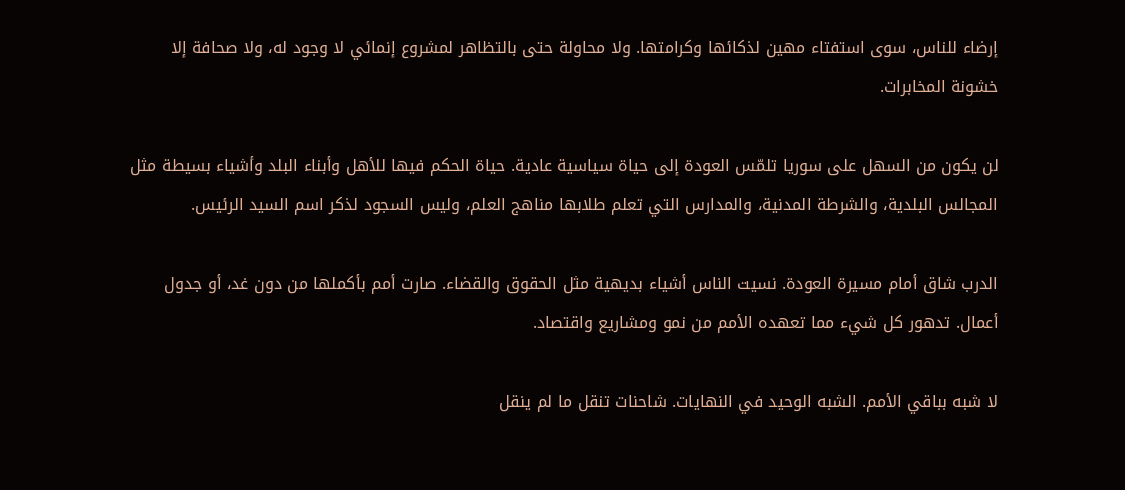إرضاء للناس، سوى استفتاء مهين لذكائها وكرامتها. ولا محاولة حتى بالتظاهر لمشروع إنمائي لا وجود له، ولا صحافة إلا خشونة المخابرات.

لن يكون من السهل على سوريا تلمّس العودة إلى حياة سياسية عادية. حياة الحكم فيها للأهل وأبناء البلد وأشياء بسيطة مثل المجالس البلدية، والشرطة المدنية، والمدارس التي تعلم طلابها مناهج العلم، وليس السجود لذكر اسم السيد الرئيس.

الدرب شاق أمام مسيرة العودة. نسيت الناس أشياء بديهية مثل الحقوق والقضاء. صارت أمم بأكملها من دون غد، أو جدول أعمال. تدهور كل شيء مما تعهده الأمم من نمو ومشاريع واقتصاد.

لا شبه بباقي الأمم. الشبه الوحيد في النهايات. شاحنات تنقل ما لم ينقل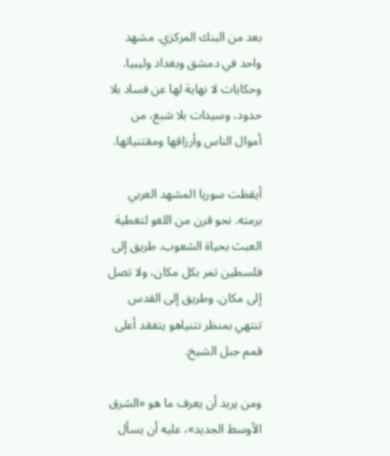بعد من البنك المركزي. مشهد واحد في دمشق وبغداد وليبيا. وحكايات لا نهاية لها عن فساد بلا حدود، وسيدات بلا شبع، من أموال الناس وأرزاقها ومقتنياتها.

أيقظت سوريا المشهد العربي برمته. نحو قرن من اللغو لتغطية العبث بحياة الشعوب. طريق إلى فلسطين تمر بكل مكان، ولا تصل إلى مكان. وطريق إلى القدس تنتهي بمنظر نتنياهو يتفقد أعلى قمم جبل الشيخ.

ومن يريد أن يعرف ما هو «الشرق الأوسط الجديد»، عليه أن يسأل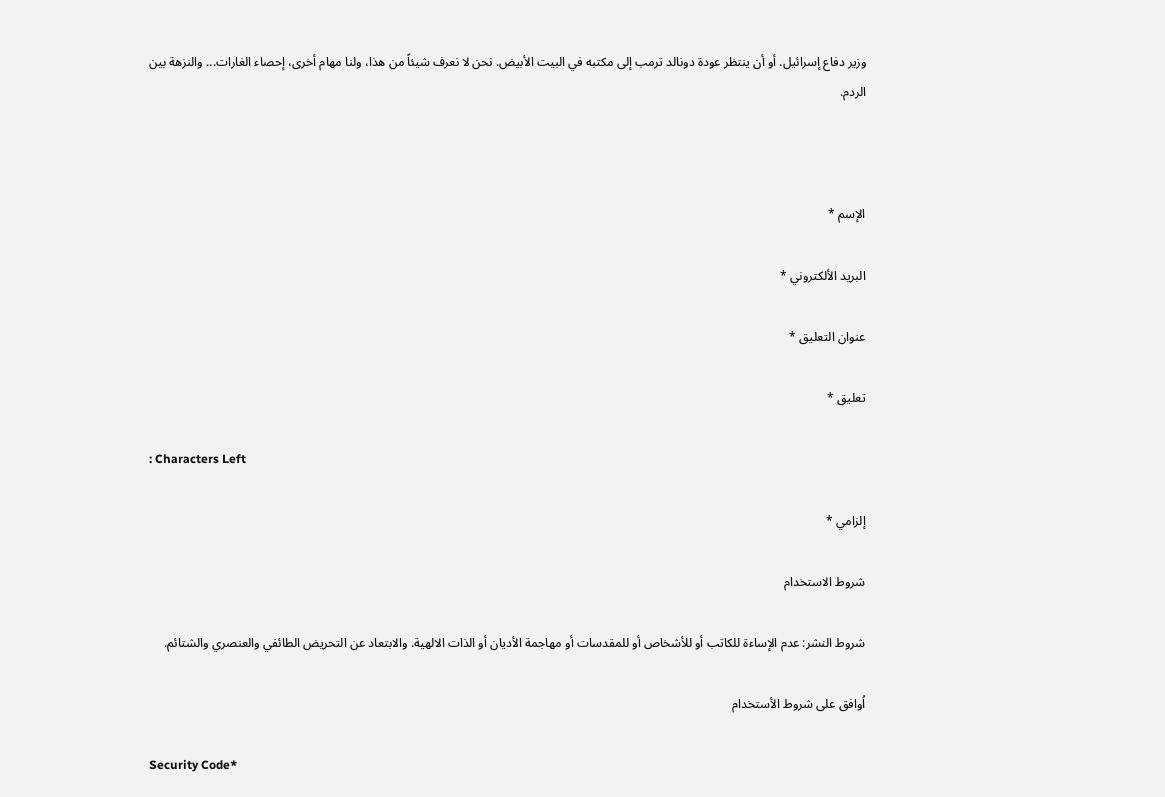وزير دفاع إسرائيل. أو أن ينتظر عودة دونالد ترمب إلى مكتبه في البيت الأبيض. نحن لا نعرف شيئاً من هذا، ولنا مهام أخرى، إحصاء الغارات... والنزهة بين الردم.



الإسم *

البريد الألكتروني *

عنوان التعليق *

تعليق *

: Characters Left

إلزامي *

شروط الاستخدام

شروط النشر: عدم الإساءة للكاتب أو للأشخاص أو للمقدسات أو مهاجمة الأديان أو الذات الالهية. والابتعاد عن التحريض الطائفي والعنصري والشتائم.

اُوافق على شروط الأستخدام

Security Code*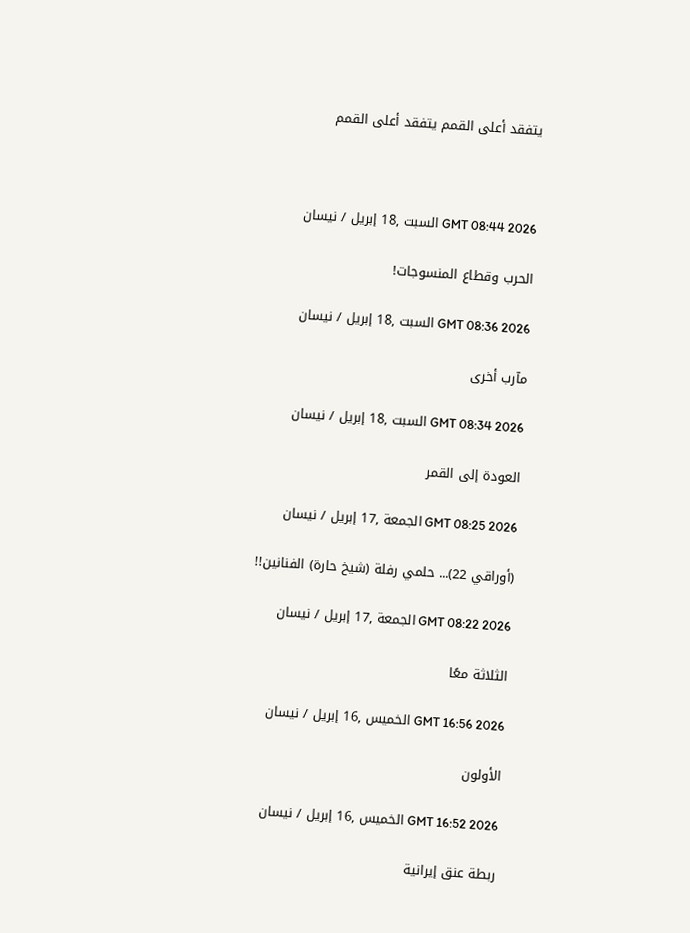يتفقد أعلى القمم يتفقد أعلى القمم



GMT 08:44 2026 السبت ,18 إبريل / نيسان

الحرب وقطاع المنسوجات!

GMT 08:36 2026 السبت ,18 إبريل / نيسان

مآرب أخرى

GMT 08:34 2026 السبت ,18 إبريل / نيسان

العودة إلى القمر

GMT 08:25 2026 الجمعة ,17 إبريل / نيسان

(أوراقي 22)... حلمي رفلة (شيخ حارة) الفنانين!!

GMT 08:22 2026 الجمعة ,17 إبريل / نيسان

الثلاثة معًا

GMT 16:56 2026 الخميس ,16 إبريل / نيسان

الأولون

GMT 16:52 2026 الخميس ,16 إبريل / نيسان

ربطة عنق إيرانية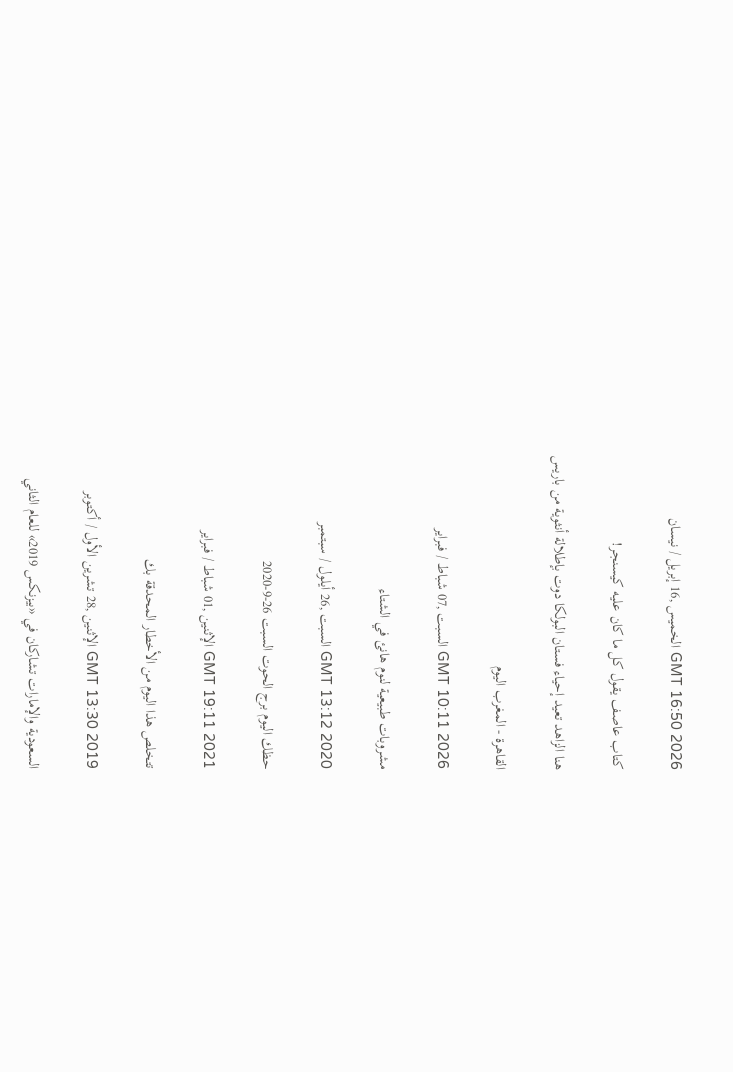GMT 16:50 2026 الخميس ,16 إبريل / نيسان

كتاب عاصف يقول كل ما كان عليه كيسنجر!

هنا الزاهد تعيد إحياء فستان البولكا دوت بإطلالة أنثوية من باريس

القاهرة - المغرب اليوم

GMT 10:11 2026 السبت ,07 شباط / فبراير

مشروبات طبيعية لنوم هانئ في الشتاء

GMT 13:12 2020 السبت ,26 أيلول / سبتمبر

حظك اليوم برج الحوت السبت 26-9-2020

GMT 19:11 2021 الإثنين ,01 شباط / فبراير

تتخلص هذا اليوم من الأخطار المحدقة بك

GMT 13:30 2019 الإثنين ,28 تشرين الأول / أكتوبر

السعودية والإمارات تشاركان في «بيزنكس 2019» للعام الثاني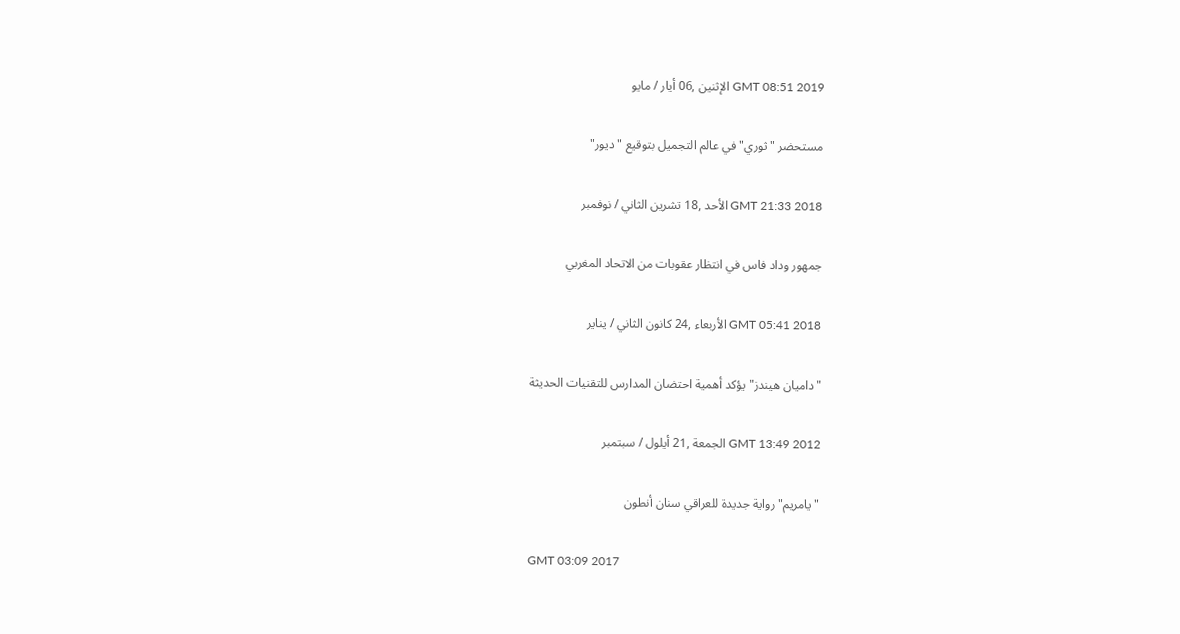GMT 08:51 2019 الإثنين ,06 أيار / مايو

مستحضر "ثوري" في عالم التجميل بتوقيع "ديور"

GMT 21:33 2018 الأحد ,18 تشرين الثاني / نوفمبر

جمهور وداد فاس في انتظار عقوبات من الاتحاد المغربي

GMT 05:41 2018 الأربعاء ,24 كانون الثاني / يناير

"داميان هيندز" يؤكد أهمية احتضان المدارس للتقنيات الحديثة

GMT 13:49 2012 الجمعة ,21 أيلول / سبتمبر

"يامريم" رواية جديدة للعراقي سنان أنطون

GMT 03:09 2017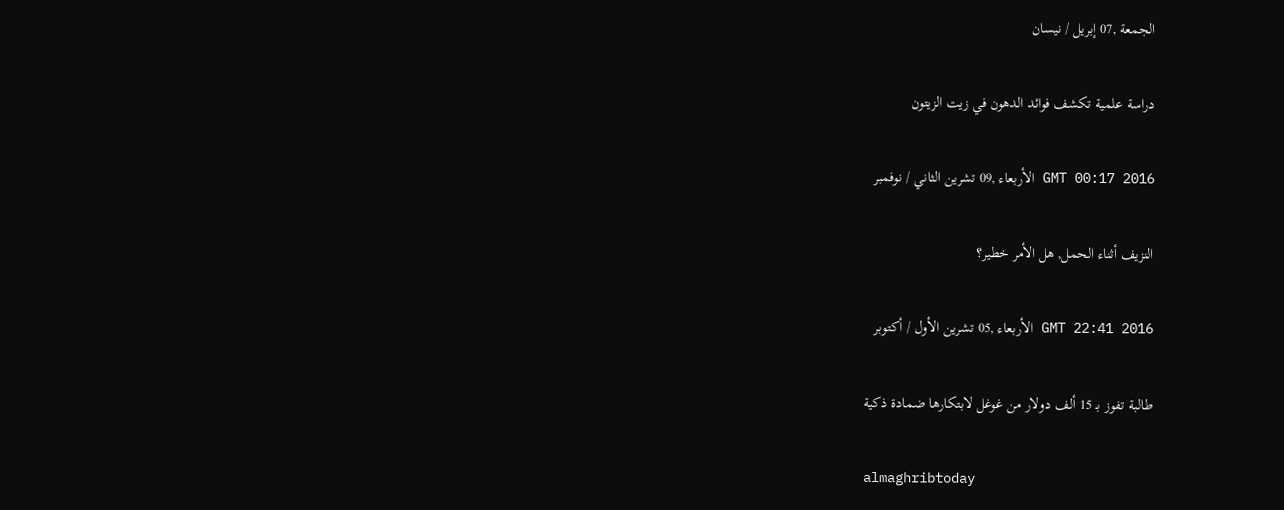الجمعة ,07 إبريل / نيسان

دراسة علمية تكشف فوائد الدهون في زيت الزيتون

GMT 00:17 2016 الأربعاء ,09 تشرين الثاني / نوفمبر

النزيف أثناء الحمل, هل الأمر خطير؟

GMT 22:41 2016 الأربعاء ,05 تشرين الأول / أكتوبر

طالبة تفوز بـ 15 ألف دولار من غوغل لابتكارها ضمادة ذكية

almaghribtoday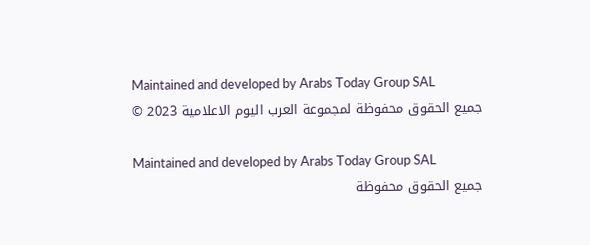Maintained and developed by Arabs Today Group SAL
جميع الحقوق محفوظة لمجموعة العرب اليوم الاعلامية 2023 ©

Maintained and developed by Arabs Today Group SAL
جميع الحقوق محفوظة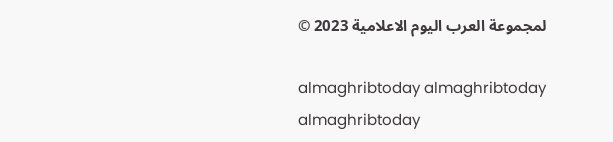لمجموعة العرب اليوم الاعلامية 2023 ©

almaghribtoday almaghribtoday almaghribtoday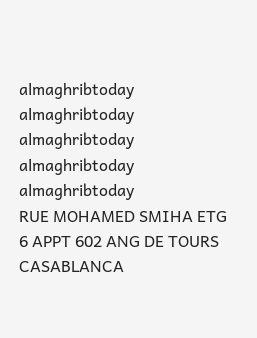almaghribtoday
almaghribtoday almaghribtoday almaghribtoday
almaghribtoday
RUE MOHAMED SMIHA ETG 6 APPT 602 ANG DE TOURS CASABLANCA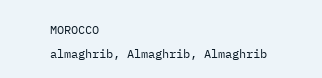MOROCCO
almaghrib, Almaghrib, Almaghrib